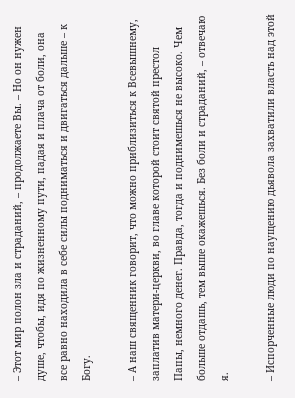– Этот мир полон зла и страданий, – продолжаете Вы. – Но он нужен душе, чтобы, идя по жизненному пути, падая и плача от боли, она все равно находила в себе силы подниматься и двигаться дальше – к Богу.

– А наш священник говорит, что можно приблизиться к Всевышнему, заплатив матери-церкви, во главе которой стоит святой престол Папы, немного денег. Правда, тогда и поднимешься не высоко. Чем больше отдашь, тем выше окажешься. Без боли и страданий, – отвечаю я.

– Испорченные люди по наущению дьявола захватили власть над этой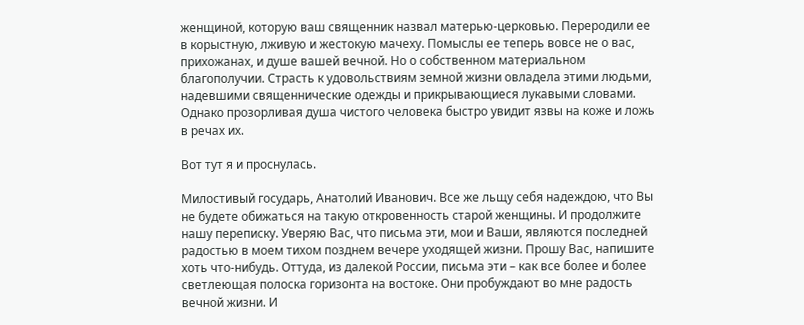женщиной, которую ваш священник назвал матерью-церковью. Переродили ее в корыстную, лживую и жестокую мачеху. Помыслы ее теперь вовсе не о вас, прихожанах, и душе вашей вечной. Но о собственном материальном благополучии. Страсть к удовольствиям земной жизни овладела этими людьми, надевшими священнические одежды и прикрывающиеся лукавыми словами. Однако прозорливая душа чистого человека быстро увидит язвы на коже и ложь в речах их.

Вот тут я и проснулась.

Милостивый государь, Анатолий Иванович. Все же льщу себя надеждою, что Вы не будете обижаться на такую откровенность старой женщины. И продолжите нашу переписку. Уверяю Вас, что письма эти, мои и Ваши, являются последней радостью в моем тихом позднем вечере уходящей жизни. Прошу Вас, напишите хоть что-нибудь. Оттуда, из далекой России, письма эти – как все более и более светлеющая полоска горизонта на востоке. Они пробуждают во мне радость вечной жизни. И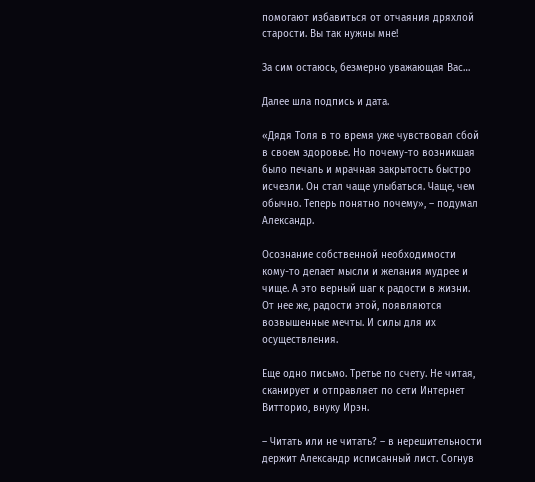помогают избавиться от отчаяния дряхлой старости. Вы так нужны мне!

За сим остаюсь, безмерно уважающая Вас…

Далее шла подпись и дата.

«Дядя Толя в то время уже чувствовал сбой в своем здоровье. Но почему-то возникшая было печаль и мрачная закрытость быстро исчезли. Он стал чаще улыбаться. Чаще, чем обычно. Теперь понятно почему», – подумал Александр.

Осознание собственной необходимости кому-то делает мысли и желания мудрее и чище. А это верный шаг к радости в жизни. От нее же, радости этой, появляются возвышенные мечты. И силы для их осуществления.

Еще одно письмо. Третье по счету. Не читая, сканирует и отправляет по сети Интернет Витторио, внуку Ирэн.

– Читать или не читать? – в нерешительности держит Александр исписанный лист. Согнув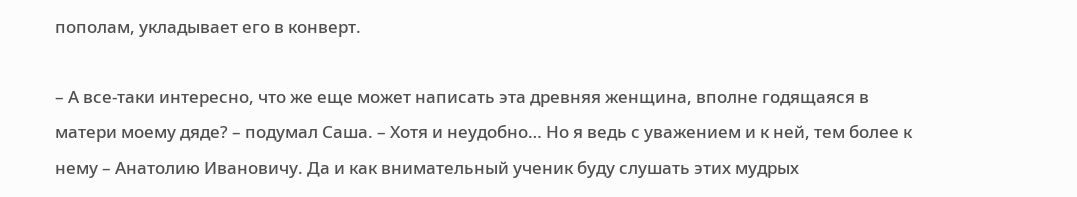пополам, укладывает его в конверт.

– А все-таки интересно, что же еще может написать эта древняя женщина, вполне годящаяся в матери моему дяде? – подумал Саша. – Хотя и неудобно… Но я ведь с уважением и к ней, тем более к нему – Анатолию Ивановичу. Да и как внимательный ученик буду слушать этих мудрых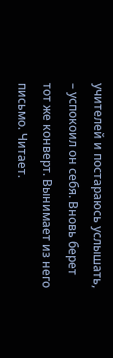учителей и постараюсь услышать, – успокоил он себя. Вновь берет тот же конверт. Вынимает из него письмо. Читает.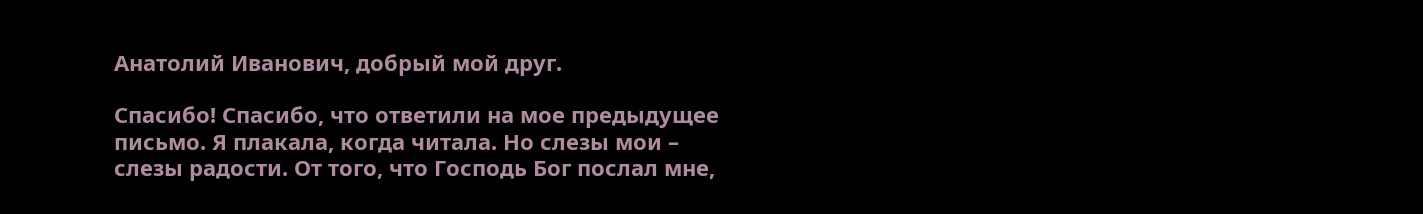Анатолий Иванович, добрый мой друг.

Спасибо! Спасибо, что ответили на мое предыдущее письмо. Я плакала, когда читала. Но слезы мои – слезы радости. От того, что Господь Бог послал мне,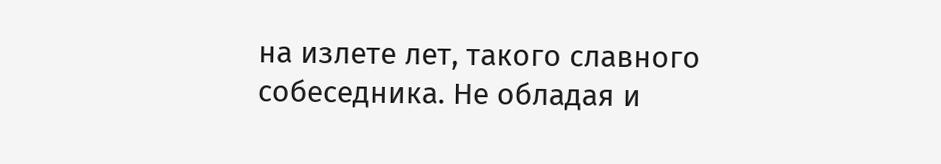на излете лет, такого славного собеседника. Не обладая и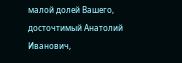малой долей Вашего, досточтимый Анатолий Иванович,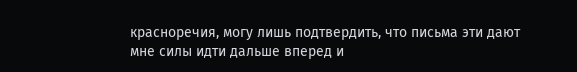красноречия, могу лишь подтвердить, что письма эти дают мне силы идти дальше вперед и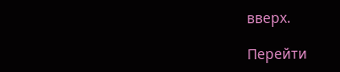вверх.

Перейти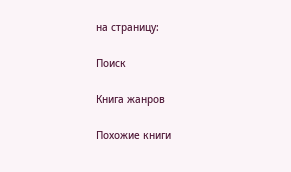на страницу:

Поиск

Книга жанров

Похожие книги